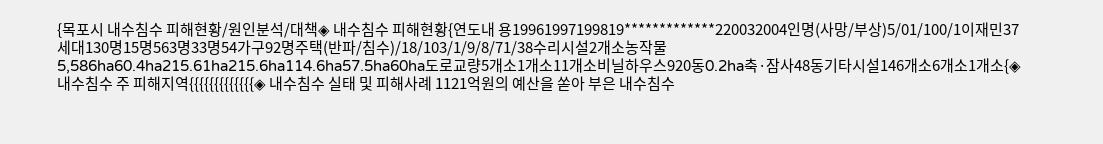{목포시 내수침수 피해현황/원인분석/대책◈ 내수침수 피해현황{연도내 용19961997199819*************220032004인명(사망/부상)5/01/100/1이재민37세대130명15명563명33명54가구92명주택(반파/침수)/18/103/1/9/8/71/38수리시설2개소농작물5,586ha60.4ha215.61ha215.6ha114.6ha57.5ha60ha도로교량5개소1개소11개소비닐하우스920동0.2ha축·잠사48동기타시설146개소6개소1개소{◈ 내수침수 주 피해지역{{{{{{{{{{{{{◈ 내수침수 실태 및 피해사례 1121억원의 예산을 쏟아 부은 내수침수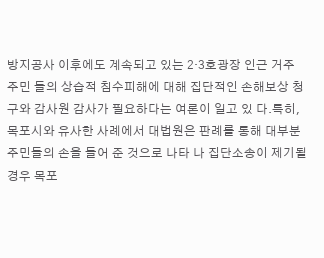방지공사 이후에도 계속되고 있는 2·3호광장 인근 거주 주민 들의 상습적 침수피해에 대해 집단적인 손해보상 청구와 감사원 감사가 필요하다는 여론이 일고 있 다.특히, 목포시와 유사한 사례에서 대법원은 판례를 통해 대부분 주민들의 손을 들어 준 것으로 나타 나 집단소송이 제기될 경우 목포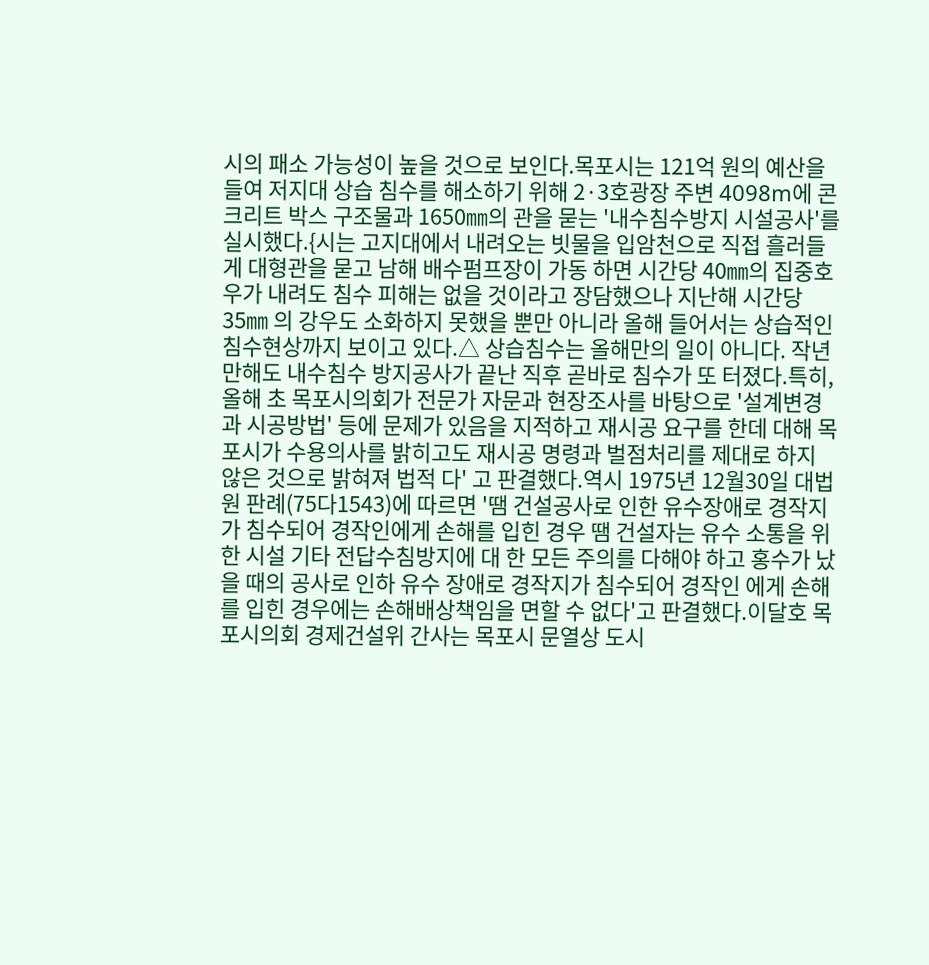시의 패소 가능성이 높을 것으로 보인다.목포시는 121억 원의 예산을 들여 저지대 상습 침수를 해소하기 위해 2·3호광장 주변 4098m에 콘 크리트 박스 구조물과 1650㎜의 관을 묻는 '내수침수방지 시설공사'를 실시했다.{시는 고지대에서 내려오는 빗물을 입암천으로 직접 흘러들게 대형관을 묻고 남해 배수펌프장이 가동 하면 시간당 40㎜의 집중호우가 내려도 침수 피해는 없을 것이라고 장담했으나 지난해 시간당 35㎜ 의 강우도 소화하지 못했을 뿐만 아니라 올해 들어서는 상습적인 침수현상까지 보이고 있다.△ 상습침수는 올해만의 일이 아니다. 작년만해도 내수침수 방지공사가 끝난 직후 곧바로 침수가 또 터졌다.특히, 올해 초 목포시의회가 전문가 자문과 현장조사를 바탕으로 '설계변경과 시공방법' 등에 문제가 있음을 지적하고 재시공 요구를 한데 대해 목포시가 수용의사를 밝히고도 재시공 명령과 벌점처리를 제대로 하지 않은 것으로 밝혀져 법적 다' 고 판결했다.역시 1975년 12월30일 대법원 판례(75다1543)에 따르면 '땜 건설공사로 인한 유수장애로 경작지가 침수되어 경작인에게 손해를 입힌 경우 땜 건설자는 유수 소통을 위한 시설 기타 전답수침방지에 대 한 모든 주의를 다해야 하고 홍수가 났을 때의 공사로 인하 유수 장애로 경작지가 침수되어 경작인 에게 손해를 입힌 경우에는 손해배상책임을 면할 수 없다'고 판결했다.이달호 목포시의회 경제건설위 간사는 목포시 문열상 도시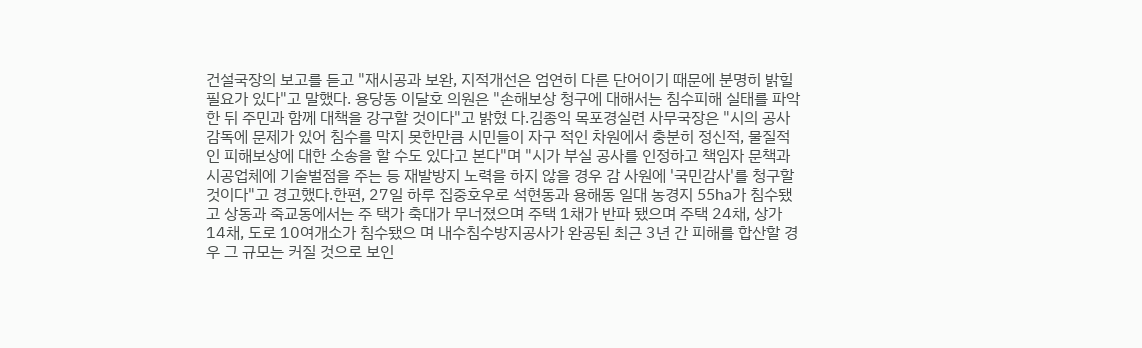건설국장의 보고를 듣고 "재시공과 보완, 지적개선은 엄연히 다른 단어이기 때문에 분명히 밝힐 필요가 있다"고 말했다. 용당동 이달호 의원은 "손해보상 청구에 대해서는 침수피해 실태를 파악한 뒤 주민과 함께 대책을 강구할 것이다"고 밝혔 다.김종익 목포경실련 사무국장은 "시의 공사감독에 문제가 있어 침수를 막지 못한만큼 시민들이 자구 적인 차원에서 충분히 정신적, 물질적인 피해보상에 대한 소송을 할 수도 있다고 본다"며 "시가 부실 공사를 인정하고 책임자 문책과 시공업체에 기술벌점을 주는 등 재발방지 노력을 하지 않을 경우 감 사원에 '국민감사'를 청구할 것이다"고 경고했다.한편, 27일 하루 집중호우로 석현동과 용해동 일대 농경지 55ha가 침수됐고 상동과 죽교동에서는 주 택가 축대가 무너졌으며 주택 1채가 반파 됐으며 주택 24채, 상가 14채, 도로 10여개소가 침수됐으 며 내수침수방지공사가 완공된 최근 3년 간 피해를 합산할 경우 그 규모는 커질 것으로 보인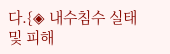다.{◈ 내수침수 실태 및 피해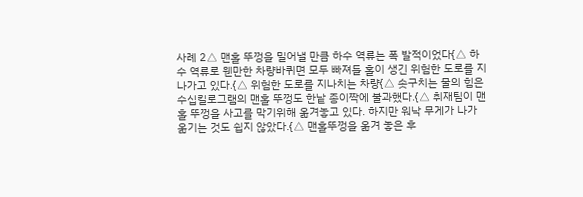사례 2△ 맨홀 뚜껑을 밀어낼 만큼 하수 역류는 폭 발적이었다{△ 하수 역류로 웬만한 차량바퀴면 모두 빠져들 홀이 생긴 위험한 도로를 지나가고 있다.{△ 위험한 도로를 지나치는 차량{△ 솟구치는 물의 힘은 수십킬로그램의 맨홀 뚜껑도 한낱 종이짝에 불과했다.{△ 취재팀이 맨홀 뚜껑을 사고를 막기위해 옮겨놓고 있다. 하지만 워낙 무게가 나가 옮기는 것도 쉽지 않았다.{△ 맨홀뚜껑을 옮겨 놓은 후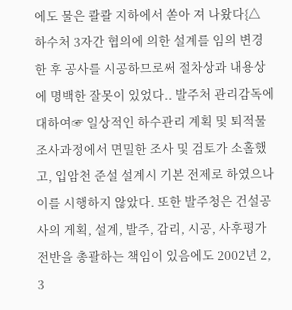에도 물은 콸콸 지하에서 쏟아 져 나왔다{△ 하수처 3자간 협의에 의한 설계를 임의 변경한 후 공사를 시공하므로써 절차상과 내용상에 명백한 잘못이 있었다.. 발주처 관리감독에 대하여☞ 일상적인 하수관리 계획 및 퇴적물 조사과정에서 면밀한 조사 및 검토가 소홀했고, 입암천 준설 설계시 기본 전제로 하였으나 이를 시행하지 않았다. 또한 발주청은 건설공사의 게획, 설계, 발주, 감리, 시공, 사후평가 전반을 총괄하는 책임이 있음에도 2002년 2, 3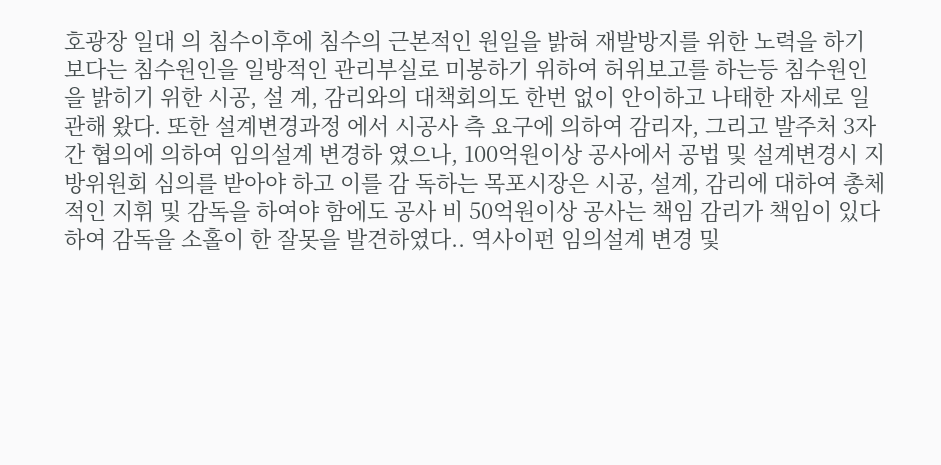호광장 일대 의 침수이후에 침수의 근본적인 원일을 밝혀 재발방지를 위한 노력을 하기보다는 침수원인을 일방적인 관리부실로 미봉하기 위하여 허위보고를 하는등 침수원인을 밝히기 위한 시공, 설 계, 감리와의 대책회의도 한번 없이 안이하고 나태한 자세로 일관해 왔다. 또한 설계변경과정 에서 시공사 측 요구에 의하여 감리자, 그리고 발주처 3자간 협의에 의하여 임의설계 변경하 였으나, 100억원이상 공사에서 공법 및 설계변경시 지방위원회 심의를 받아야 하고 이를 감 독하는 목포시장은 시공, 설계, 감리에 대하여 총체적인 지휘 및 감독을 하여야 함에도 공사 비 50억원이상 공사는 책임 감리가 책임이 있다하여 감독을 소홀이 한 잘못을 발견하였다.. 역사이펀 임의설계 변경 및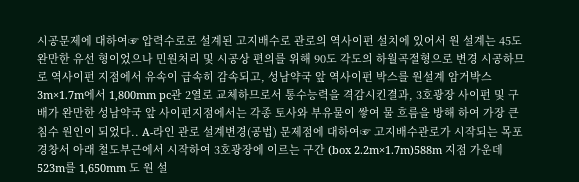시공문제에 대하여☞ 압력수로로 설계된 고지배수로 관로의 역사이펀 설치에 있어서 원 설계는 45도 완만한 유선 형이었으나 민원처리 및 시공상 편의를 위해 90도 각도의 하월곡절형으로 변경 시공하므로 역사이펀 지점에서 유속이 급속히 감속되고, 성남약국 앞 역사이펀 박스를 원설계 암거박스 3m×1.7m에서 1,800mm pc관 2열로 교체하므로서 통수능력을 격감시킨결과, 3호광장 사이펀 및 구배가 완만한 성남약국 앞 사이펀지점에서는 각종 토사와 부유물이 쌓여 물 흐름을 방해 하여 가장 큰 침수 원인이 되었다.. A-라인 관로 설계변경(공법) 문제점에 대하여☞ 고지배수관로가 시작되는 목포경창서 아래 철도부근에서 시작하여 3호광장에 이르는 구간 (box 2.2m×1.7m)588m 지점 가운데 523m를 1,650mm 도 원 설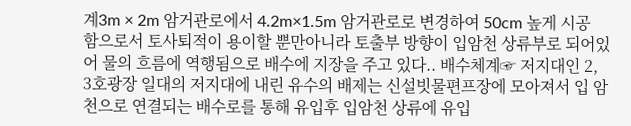계3m × 2m 암거관로에서 4.2m×1.5m 암거관로로 변경하여 50cm 높게 시공함으로서 토사퇴적이 용이할 뿐만아니라 토출부 방향이 입암천 상류부로 되어있어 물의 흐름에 역행됨으로 배수에 지장을 주고 있다.. 배수체계☞ 저지대인 2, 3호광장 일대의 저지대에 내린 유수의 배제는 신설빗물편프장에 모아져서 입 암천으로 연결되는 배수로를 통해 유입후 입암천 상류에 유입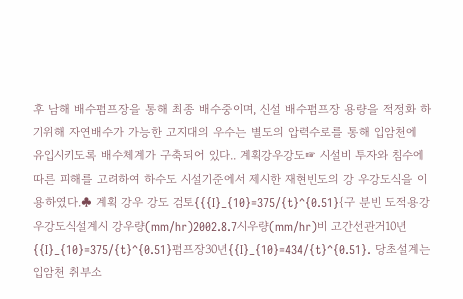후 남해 배수펌프장을 통해 최종 배수중이며, 신설 배수펌프장 용량을 적정화 하기위해 자연배수가 가능한 고지대의 우수는 별도의 압력수로를 통해 입암천에 유입시키도록 배수체계가 구축되어 있다.. 계획강우강도☞ 시설비 투자와 침수에 따른 피해를 고려하여 하수도 시설기준에서 제시한 재현빈도의 강 우강도식을 이용하였다.♣ 계획 강우 강도 검토{{{I}_{10}=375/{t}^{0.51}{구 분빈 도적용강우강도식설계시 강우량(mm/hr)2002.8.7시우량(mm/hr)비 고간선관거10년{{I}_{10}=375/{t}^{0.51}펌프장30년{{I}_{10}=434/{t}^{0.51}. 당초설계는 입암천 취부소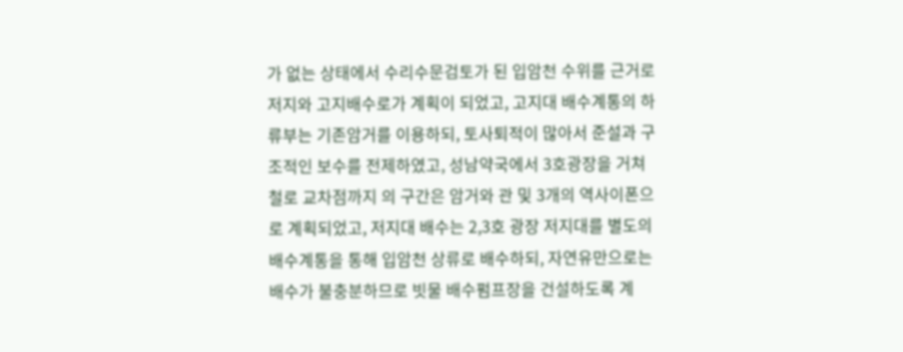가 없는 상태에서 수리수문검토가 된 입암천 수위를 근거로 저지와 고지배수로가 계획이 되었고, 고지대 배수계통의 하류부는 기존암거를 이용하되, 토사퇴적이 많아서 준설과 구조적인 보수를 전제하였고, 성남약국에서 3호광장을 거쳐 철로 교차점까지 의 구간은 암거와 관 및 3개의 역사이폰으로 계획되었고, 저지대 배수는 2,3호 광장 저지대를 별도의 배수계통을 통해 입암천 상류로 배수하되, 자연유만으로는 배수가 불충분하므로 빗물 배수펌프장을 건설하도록 계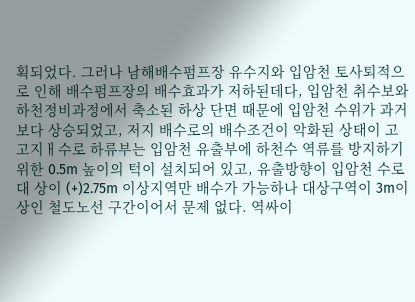획되었다. 그러나 남해배수펌프장 유수지와 입암천 토사퇴적으로 인해 배수펌프장의 배수효과가 저하된데다, 입암천 취수보와 하천정비과정에서 축소된 하상 단면 때문에 입암천 수위가 과거보다 상승되었고, 저지 배수로의 배수조건이 악화된 상태이 고 고지ㅐ수로 하류부는 입암천 유출부에 하천수 역류를 방지하기 위한 0.5m 높이의 턱이 설치되어 있고, 유출방향이 입암천 수로대 상이 (+)2.75m 이상지역만 배수가 가능하나 대상구역이 3m이상인 철도노선 구간이어서 문제 없다. 역싸이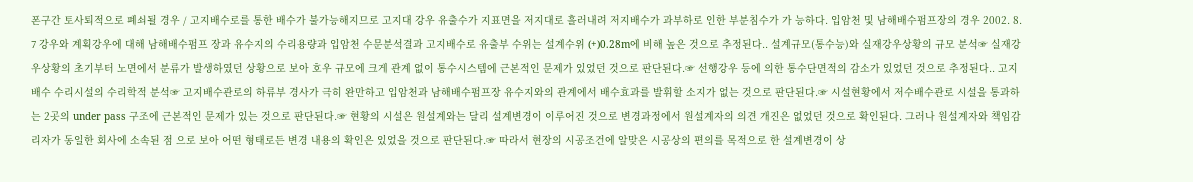폰구간 토사퇴적으로 폐쇠될 경우 / 고지배수로를 통한 배수가 불가능해지므로 고지대 강우 유출수가 지표면을 저지대로 흘러내려 저지배수가 과부하로 인한 부분침수가 가 능하다. 입암천 및 남해배수펌프장의 경우 2002. 8. 7 강우와 계획강우에 대해 남해배수펌프 장과 유수지의 수리용량과 입암천 수문분석결과 고지배수로 유출부 수위는 설계수위 (+)0.28m에 비해 높은 것으로 추정된다.. 설계규모(통수능)와 실재강우상황의 규모 분석☞ 실재강우상황의 초기부터 노면에서 분류가 발생하였던 상황으로 보아 호우 규모에 크게 관계 없이 통수시스템에 근본적인 문제가 있었던 것으로 판단된다.☞ 선행강우 등에 의한 통수단면적의 감소가 있었던 것으로 추정된다.. 고지배수 수리시설의 수리학적 분석☞ 고지배수관로의 하류부 경사가 극히 완만하고 입암천과 남해배수펌프장 유수지와의 관계에서 배수효과를 발휘할 소지가 없는 것으로 판단된다.☞ 시설현황에서 저수배수관로 시설을 통과하는 2곳의 under pass 구조에 근본적인 문제가 있는 것으로 판단된다.☞ 현황의 시설은 원설계와는 달리 설계변경이 이루어진 것으로 변경과정에서 원설계자의 의견 개진은 없었던 것으로 확인된다. 그러나 원설계자와 책임감리자가 동일한 회사에 소속된 점 으로 보아 어떤 형태로든 변경 내용의 확인은 있었을 것으로 판단된다.☞ 따라서 현장의 시공조건에 알맞은 시공상의 편의를 목적으로 한 설계변경이 상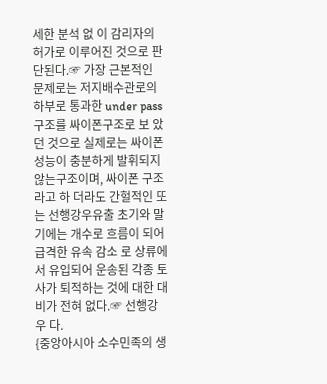세한 분석 없 이 감리자의 허가로 이루어진 것으로 판단된다.☞ 가장 근본적인 문제로는 저지배수관로의 하부로 통과한 under pass 구조를 싸이폰구조로 보 았던 것으로 실제로는 싸이폰 성능이 충분하게 발휘되지 않는구조이며, 싸이폰 구조라고 하 더라도 간헐적인 또는 선행강우유출 초기와 말기에는 개수로 흐름이 되어 급격한 유속 감소 로 상류에서 유입되어 운송된 각종 토사가 퇴적하는 것에 대한 대비가 전혀 없다.☞ 선행강우 다.
{중앙아시아 소수민족의 생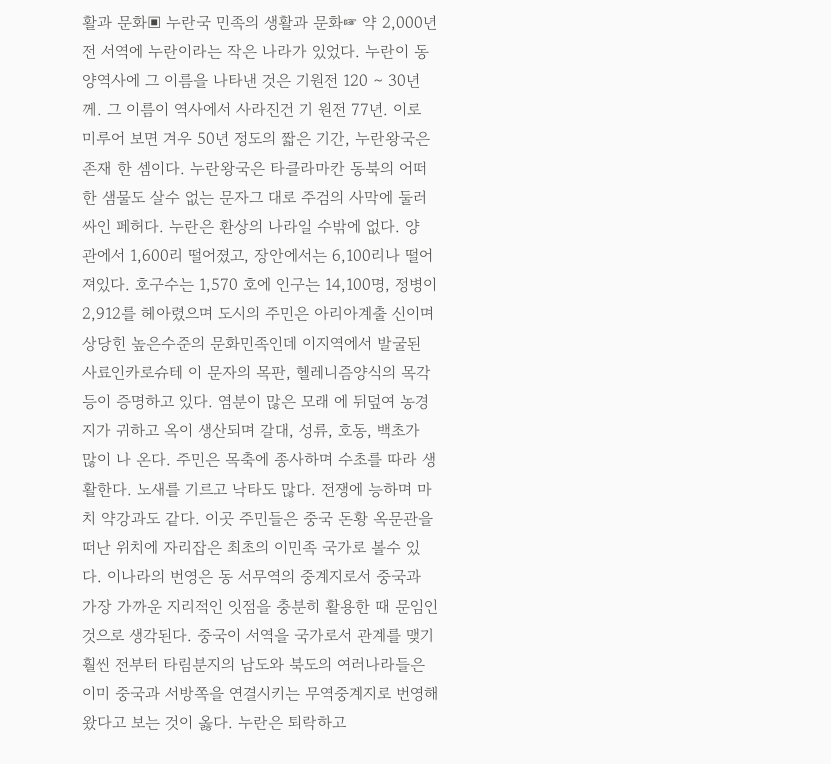활과 문화▣ 누란국 민족의 생활과 문화☞ 약 2,000년전 서역에 누란이라는 작은 나라가 있었다. 누란이 동양역사에 그 이름을 나타낸 것은 기원전 120 ∼ 30년께. 그 이름이 역사에서 사라진건 기 원전 77년. 이로 미루어 보면 겨우 50년 정도의 짧은 기간, 누란왕국은 존재 한 셈이다. 누란왕국은 타클라마칸 동북의 어떠한 샘물도 살수 없는 문자그 대로 주검의 사막에 둘러싸인 페허다. 누란은 환상의 나라일 수밖에 없다. 양 관에서 1,600리 떨어졌고, 장안에서는 6,100리나 떨어져있다. 호구수는 1,570 호에 인구는 14,100명, 정병이 2,912를 헤아렸으며 도시의 주민은 아리아계출 신이며 상당힌 높은수준의 문화민족인데 이지역에서 발굴된 사료인카로슈테 이 문자의 목판, 헬레니즘양식의 목각등이 증명하고 있다. 염분이 많은 모래 에 뒤덮여 농경지가 귀하고 옥이 생산되며 갈대, 성류, 호동, 백초가 많이 나 온다. 주민은 목축에 종사하며 수초를 따라 생활한다. 노새를 기르고 낙타도 많다. 전쟁에 능하며 마치 약강과도 같다. 이곳 주민들은 중국 돈황 옥문관을 떠난 위치에 자리잡은 최초의 이민족 국가로 볼수 있다. 이나라의 번영은 동 서무역의 중계지로서 중국과 가장 가까운 지리적인 잇점을 충분히 활용한 때 문임인 것으로 생각된다. 중국이 서역을 국가로서 관계를 맺기 훨씬 전부터 타림분지의 남도와 북도의 여러나라들은 이미 중국과 서방쪽을 연결시키는 무역중계지로 번영해 왔다고 보는 것이 옳다. 누란은 퇴락하고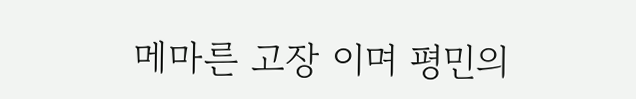메마른 고장 이며 평민의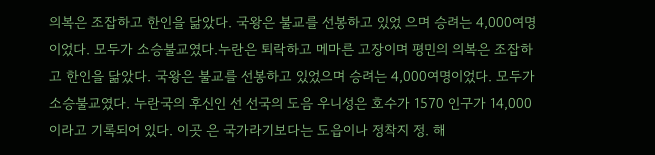의복은 조잡하고 한인을 닮았다. 국왕은 불교를 선봉하고 있었 으며 승려는 4,000여명이었다. 모두가 소승불교였다.누란은 퇴락하고 메마른 고장이며 평민의 의복은 조잡하고 한인을 닮았다. 국왕은 불교를 선봉하고 있었으며 승려는 4,000여명이었다. 모두가 소승불교였다. 누란국의 후신인 선 선국의 도음 우니성은 호수가 1570 인구가 14,000이라고 기록되어 있다. 이곳 은 국가라기보다는 도읍이나 정착지 정. 해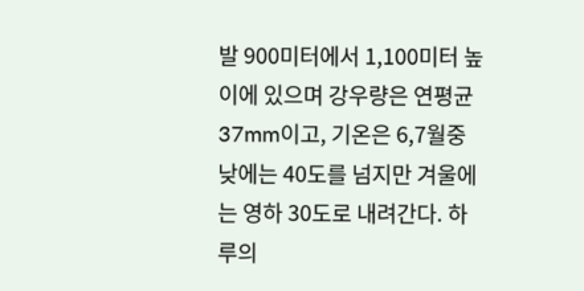발 900미터에서 1,100미터 높이에 있으며 강우량은 연평균 37mm이고, 기온은 6,7월중 낮에는 40도를 넘지만 겨울에는 영하 30도로 내려간다. 하루의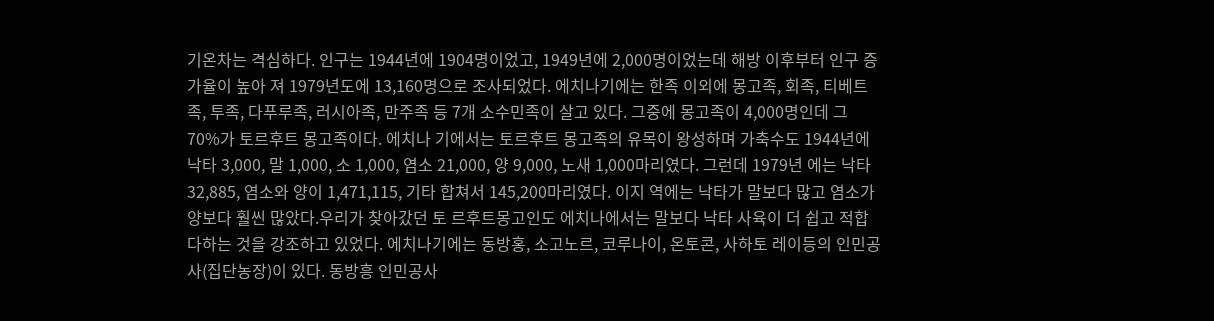기온차는 격심하다. 인구는 1944년에 1904명이었고, 1949년에 2,000명이었는데 해방 이후부터 인구 증가율이 높아 져 1979년도에 13,160명으로 조사되었다. 에치나기에는 한족 이외에 몽고족, 회족, 티베트족, 투족, 다푸루족, 러시아족, 만주족 등 7개 소수민족이 살고 있다. 그중에 몽고족이 4,000명인데 그 70%가 토르후트 몽고족이다. 에치나 기에서는 토르후트 몽고족의 유목이 왕성하며 가축수도 1944년에 낙타 3,000, 말 1,000, 소 1,000, 염소 21,000, 양 9,000, 노새 1,000마리였다. 그런데 1979년 에는 낙타 32,885, 염소와 양이 1,471,115, 기타 합쳐서 145,200마리였다. 이지 역에는 낙타가 말보다 많고 염소가 양보다 훨씬 많았다.우리가 찾아갔던 토 르후트몽고인도 에치나에서는 말보다 낙타 사육이 더 쉽고 적합다하는 것을 강조하고 있었다. 에치나기에는 동방홍, 소고노르, 코루나이, 온토콘, 사하토 레이등의 인민공사(집단농장)이 있다. 동방흥 인민공사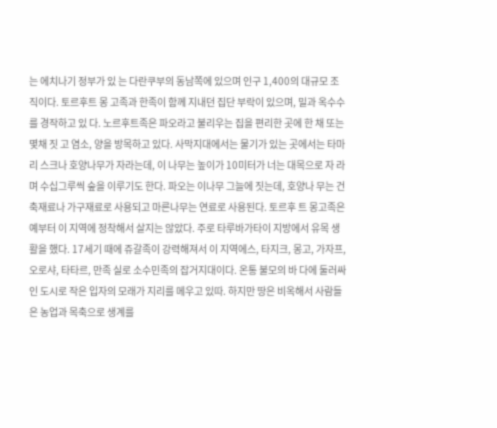는 에치나기 정부가 있 는 다란쿠부의 동남쪽에 있으며 인구 1,400의 대규모 조직이다. 토르후트 몽 고족과 한족이 함께 지내던 집단 부락이 있으며, 밀과 옥수수를 경작하고 있 다. 노르후트족은 파오라고 불리우는 집을 편리한 곳에 한 채 또는 몇채 짓 고 염소, 양을 방목하고 있다. 사막지대에서는 물기가 있는 곳에서는 타마리 스크나 호양나무가 자라는데, 이 나무는 높이가 10미터가 너는 대목으로 자 라며 수십그루씩 숲을 이루기도 한다. 파오는 이나무 그늘에 짓는데, 호양나 무는 건축재료나 가구재료로 사용되고 마른나무는 연료로 사용된다. 토르후 트 몽고족은 예부터 이 지역에 정착해서 살지는 않았다. 주로 타루바가타이 지방에서 유목 생활을 했다. 17세기 때에 쥬갈족이 강력해져서 이 지역에스, 타지크, 몽고, 가자프, 오로샤, 타타르, 만족 실로 소수민족의 잡거지대이다. 온통 불모의 바 다에 둘러싸인 도시로 작은 입자의 모래가 지리를 메우고 있따. 하지만 땅은 비옥해서 사람들은 농업과 목축으로 생계를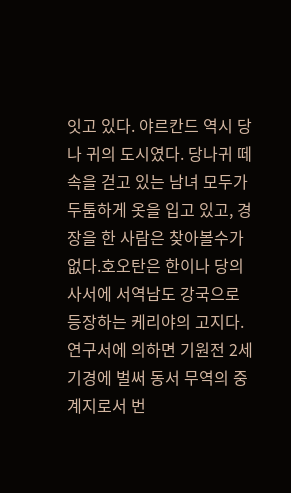잇고 있다. 야르칸드 역시 당나 귀의 도시였다. 당나귀 떼 속을 걷고 있는 남녀 모두가 두툼하게 옷을 입고 있고, 경장을 한 사람은 찾아볼수가 없다.호오탄은 한이나 당의 사서에 서역남도 강국으로 등장하는 케리야의 고지다. 연구서에 의하면 기원전 2세기경에 벌써 동서 무역의 중계지로서 번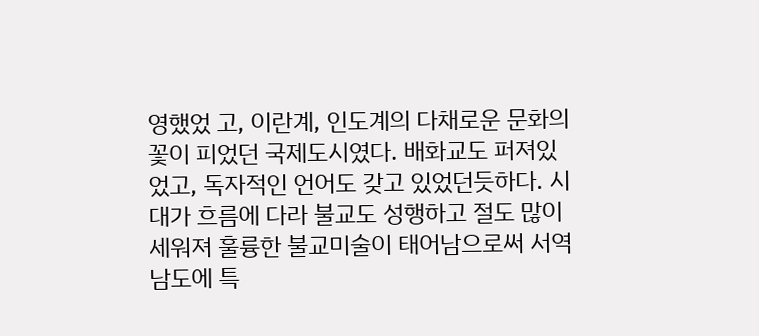영했었 고, 이란계, 인도계의 다채로운 문화의 꽃이 피었던 국제도시였다. 배화교도 퍼져있었고, 독자적인 언어도 갖고 있었던듯하다. 시대가 흐름에 다라 불교도 성행하고 절도 많이 세워져 훌륭한 불교미술이 태어남으로써 서역남도에 특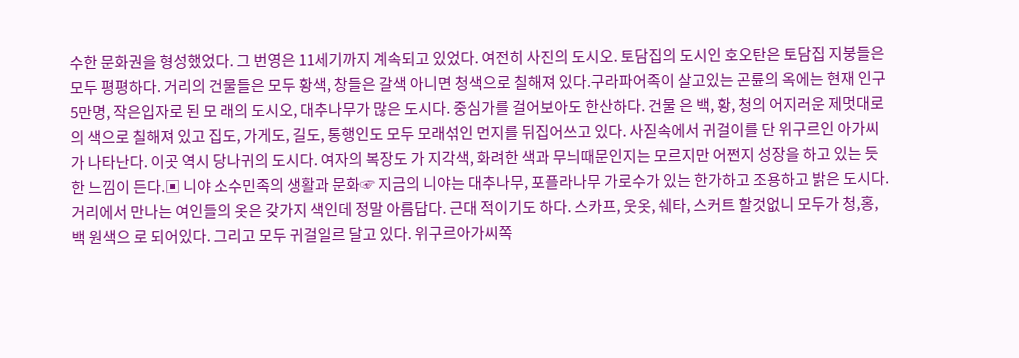수한 문화권을 형성했었다. 그 번영은 11세기까지 계속되고 있었다. 여전히 사진의 도시오. 토담집의 도시인 호오탄은 토담집 지붕들은 모두 평평하다. 거리의 건물들은 모두 황색, 창들은 갈색 아니면 청색으로 칠해져 있다.구라파어족이 살고있는 곤륜의 옥에는 현재 인구 5만명, 작은입자로 된 모 래의 도시오, 대추나무가 많은 도시다. 중심가를 걸어보아도 한산하다. 건물 은 백, 황, 청의 어지러운 제멋대로의 색으로 칠해져 있고 집도, 가게도, 길도, 통행인도 모두 모래섞인 먼지를 뒤집어쓰고 있다. 사짇속에서 귀걸이를 단 위구르인 아가씨가 나타난다. 이곳 역시 당나귀의 도시다. 여자의 복장도 가 지각색, 화려한 색과 무늬때문인지는 모르지만 어쩐지 성장을 하고 있는 듯 한 느낌이 든다.▣ 니야 소수민족의 생활과 문화☞ 지금의 니야는 대추나무, 포플라나무 가로수가 있는 한가하고 조용하고 밝은 도시다. 거리에서 만나는 여인들의 옷은 갖가지 색인데 정말 아름답다. 근대 적이기도 하다. 스카프, 웃옷, 쉐타, 스커트 할것없니 모두가 청,홍,백 원색으 로 되어있다. 그리고 모두 귀걸일르 달고 있다. 위구르아가씨쪽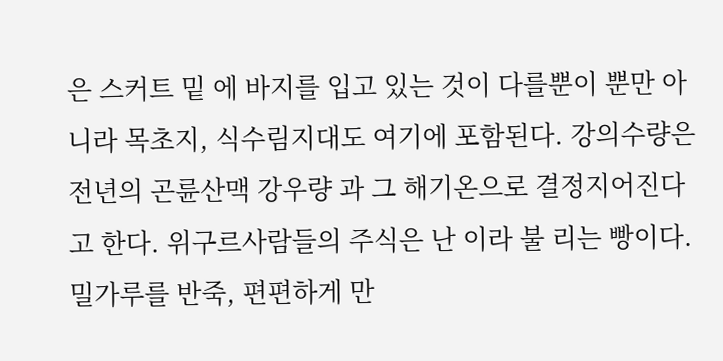은 스커트 밑 에 바지를 입고 있는 것이 다를뿐이 뿐만 아니라 목초지, 식수림지대도 여기에 포함된다. 강의수량은 전년의 곤륜산맥 강우량 과 그 해기온으로 결정지어진다고 한다. 위구르사람들의 주식은 난 이라 불 리는 빵이다. 밀가루를 반죽, 편편하게 만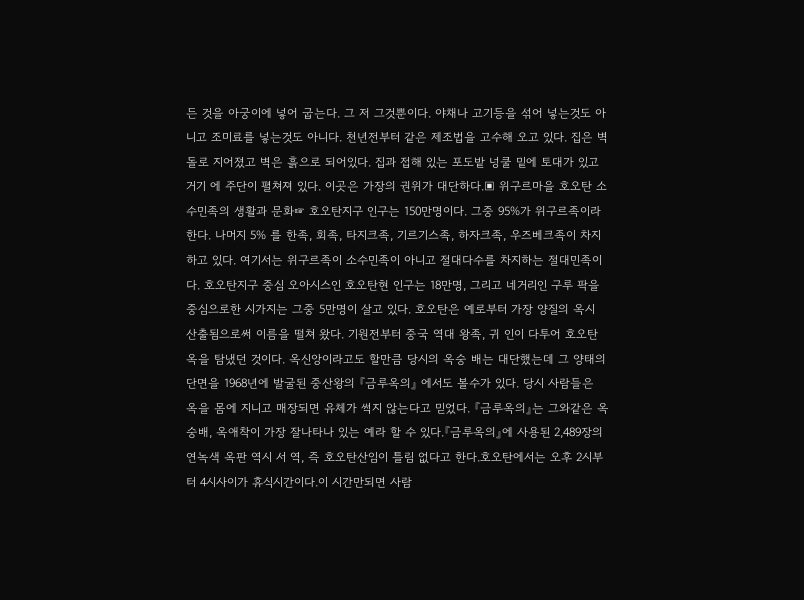든 것을 아궁이에 넣어 굽는다. 그 저 그것뿐이다. 야채나 고기등을 섞어 넣는것도 아니고 조미료를 넣는것도 아니다. 천년전부터 같은 제조법을 고수해 오고 있다. 집은 벽돌로 지어졌고 벽은 흙으로 되어있다. 집과 접해 있는 포도밭 넝쿨 밑에 토대가 있고 거기 에 주단이 펼쳐져 있다. 이곳은 가장의 권위가 대단하다.▣ 위구르마을 호오탄 소수민족의 생활과 문화☞ 호오탄지구 인구는 150만명이다. 그중 95%가 위구르족이라한다. 나머지 5% 를 한족, 회족, 타지크족, 기르기스족, 하자크족, 우즈베크족이 차지하고 있다. 여기서는 위구르족이 소수민족이 아니고 절대다수를 차지하는 절대민족이다. 호오탄지구 중심 오아시스인 호오탄현 인구는 18만명, 그리고 네거리인 구루 팍을 중심으로한 시가지는 그중 5만명이 살고 있다. 호오탄은 예로부터 가장 양질의 옥시 산출됨으로써 이름을 떨쳐 왔다. 기원전부터 중국 역대 왕족, 귀 인이 다투어 호오탄옥을 탐냈던 것이다. 옥신앙이라고도 할만큼 당시의 옥숭 배는 대단했는데 그 양태의 단면을 1968년에 발굴된 중산왕의 『금루옥의』 에서도 볼수가 있다. 당시 사람들은 옥을 몸에 지니고 매장되면 유체가 썩지 않는다고 믿었다. 『금루옥의』는 그와같은 옥숭배, 옥애착이 가장 잘나타나 있는 예라 할 수 있다.『금루옥의』에 사용된 2,489장의 연녹색 옥판 역시 서 역, 즉 호오탄산임이 틀림 없다고 한다.호오탄에서는 오후 2시부터 4시사이가 휴식시간이다.이 시간만되면 사람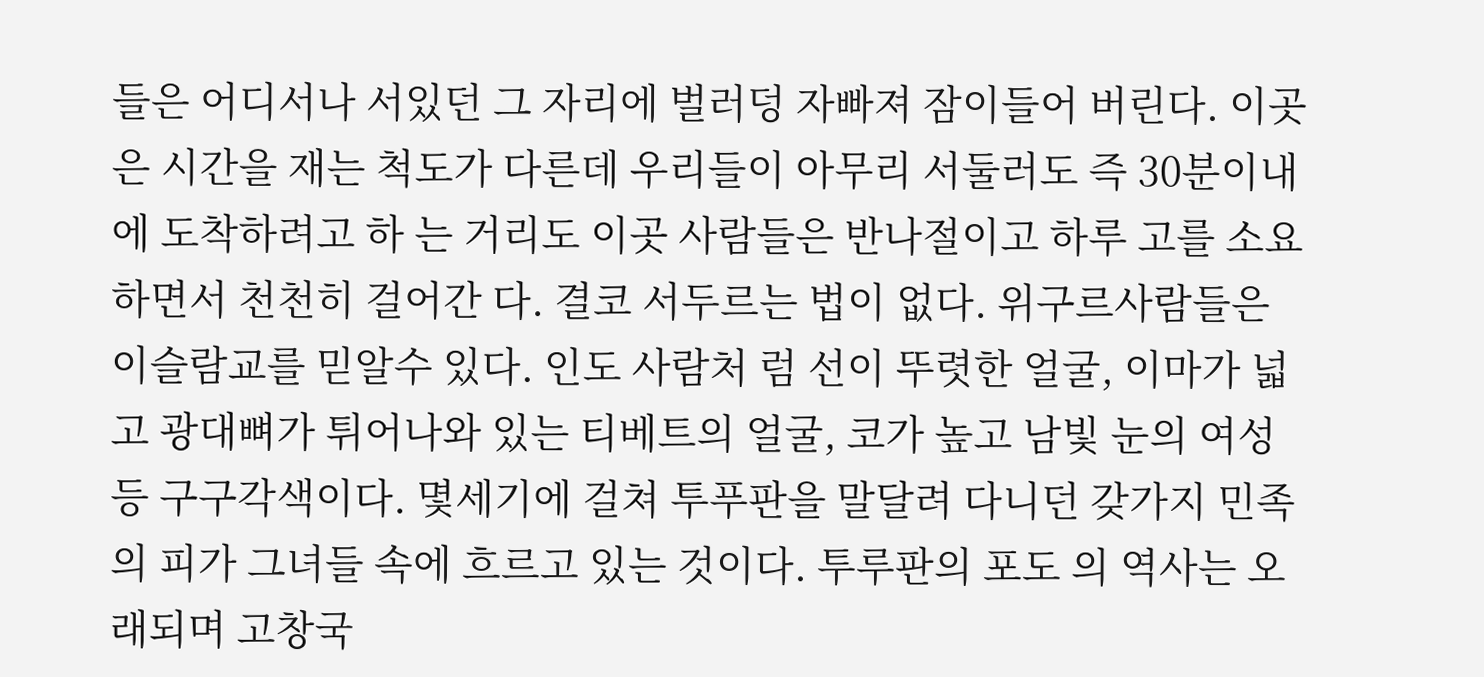들은 어디서나 서있던 그 자리에 벌러덩 자빠져 잠이들어 버린다. 이곳은 시간을 재는 척도가 다른데 우리들이 아무리 서둘러도 즉 30분이내에 도착하려고 하 는 거리도 이곳 사람들은 반나절이고 하루 고를 소요하면서 천천히 걸어간 다. 결코 서두르는 법이 없다. 위구르사람들은 이슬람교를 믿알수 있다. 인도 사람처 럼 선이 뚜렷한 얼굴, 이마가 넓고 광대뼈가 튀어나와 있는 티베트의 얼굴, 코가 높고 남빛 눈의 여성 등 구구각색이다. 몇세기에 걸쳐 투푸판을 말달려 다니던 갖가지 민족의 피가 그녀들 속에 흐르고 있는 것이다. 투루판의 포도 의 역사는 오래되며 고창국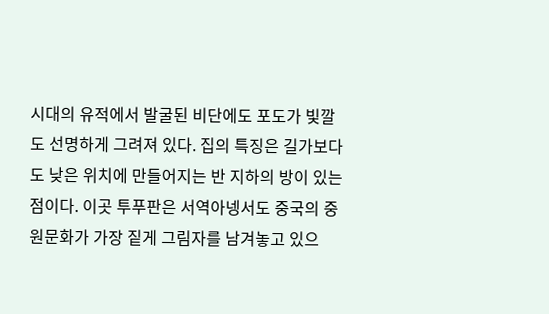시대의 유적에서 발굴된 비단에도 포도가 빛깔도 선명하게 그려져 있다. 집의 특징은 길가보다도 낮은 위치에 만들어지는 반 지하의 방이 있는 점이다. 이곳 투푸판은 서역아넹서도 중국의 중원문화가 가장 짙게 그림자를 남겨놓고 있으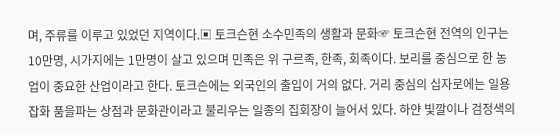며, 주류를 이루고 있었던 지역이다.▣ 토크슨현 소수민족의 생활과 문화☞ 토크슨현 전역의 인구는 10만명, 시가지에는 1만명이 살고 있으며 민족은 위 구르족, 한족, 회족이다. 보리를 중심으로 한 농업이 중요한 산업이라고 한다. 토크슨에는 외국인의 출입이 거의 없다. 거리 중심의 십자로에는 일용 잡화 품을파는 상점과 문화관이라고 불리우는 일종의 집회장이 늘어서 있다. 하얀 빛깔이나 검정색의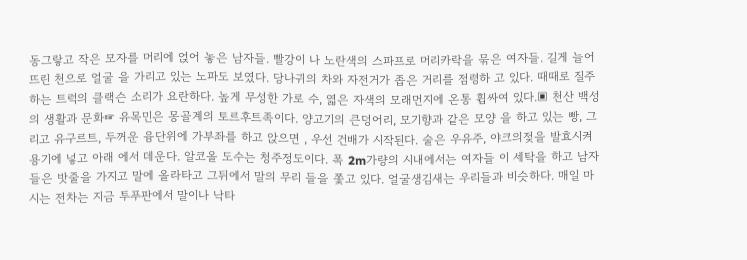동그랗고 작은 모자를 머리에 얹어 놓은 남자들. 빨강이 나 노란색의 스파프로 머리카락을 묶은 여자들. 길게 늘어뜨린 천으로 얼굴 을 가리고 있는 노파도 보였다. 당나귀의 차와 자전거가 좁은 거리를 점령하 고 있다. 때때로 질주하는 트럭의 클랙슨 소리가 요란하다. 높게 무성한 가로 수, 엷은 자색의 모래먼지에 온통 휩싸여 있다.▣ 천산 백성의 생활과 문화☞ 유목민은 몽골계의 토르후트족이다. 양고기의 큰덩어리, 모기향과 같은 모양 을 하고 있는 빵, 그리고 유구르트, 두꺼운 융단위에 가부좌를 하고 앉으면 , 우선 건배가 시작된다. 술은 우유주, 야크의젖을 발효시켜 용기에 넣고 아래 에서 데운다. 알코올 도수는 청주정도이다. 폭 2m가량의 시내에서는 여자들 이 세탁을 하고 남자들은 밧줄을 가지고 말에 올라타고 그뒤에서 말의 무리 들을 쫓고 있다. 얼굴생김새는 우리들과 비슷하다. 매일 마시는 전차는 지금 투푸판에서 말이나 낙타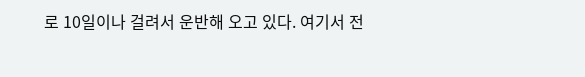로 10일이나 걸려서 운반해 오고 있다. 여기서 전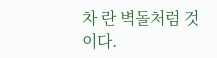차 란 벽돌처럼 것이다.